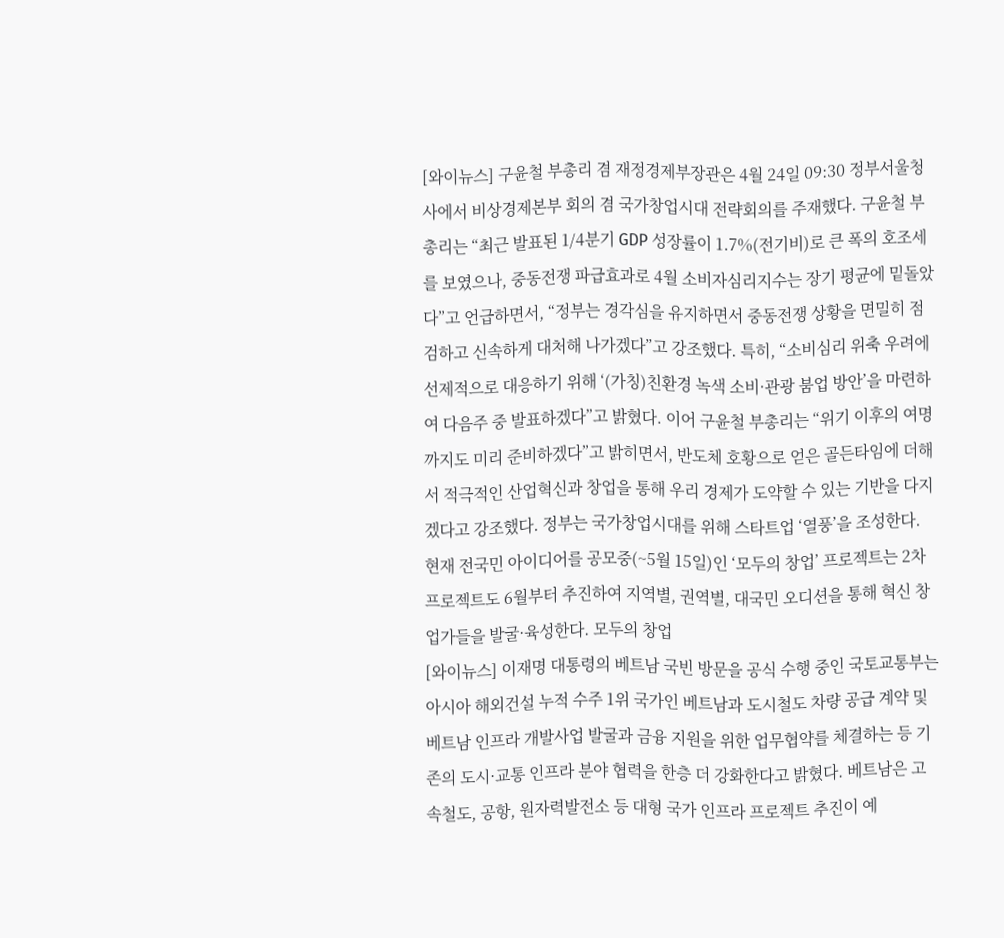[와이뉴스] 구윤철 부총리 겸 재정경제부장관은 4월 24일 09:30 정부서울청사에서 비상경제본부 회의 겸 국가창업시대 전략회의를 주재했다. 구윤철 부총리는 “최근 발표된 1/4분기 GDP 성장률이 1.7%(전기비)로 큰 폭의 호조세를 보였으나, 중동전쟁 파급효과로 4월 소비자심리지수는 장기 평균에 밑돌았다”고 언급하면서, “정부는 경각심을 유지하면서 중동전쟁 상황을 면밀히 점검하고 신속하게 대처해 나가겠다”고 강조했다. 특히, “소비심리 위축 우려에 선제적으로 대응하기 위해 ‘(가칭)친환경 녹색 소비·관광 붐업 방안’을 마련하여 다음주 중 발표하겠다”고 밝혔다. 이어 구윤철 부총리는 “위기 이후의 여명까지도 미리 준비하겠다”고 밝히면서, 반도체 호황으로 얻은 골든타임에 더해서 적극적인 산업혁신과 창업을 통해 우리 경제가 도약할 수 있는 기반을 다지겠다고 강조했다. 정부는 국가창업시대를 위해 스타트업 ‘열풍’을 조성한다. 현재 전국민 아이디어를 공모중(~5월 15일)인 ‘모두의 창업’ 프로젝트는 2차 프로젝트도 6월부터 추진하여 지역별, 권역별, 대국민 오디션을 통해 혁신 창업가들을 발굴·육성한다. 모두의 창업
[와이뉴스] 이재명 대통령의 베트남 국빈 방문을 공식 수행 중인 국토교통부는 아시아 해외건설 누적 수주 1위 국가인 베트남과 도시철도 차량 공급 계약 및 베트남 인프라 개발사업 발굴과 금융 지원을 위한 업무협약를 체결하는 등 기존의 도시·교통 인프라 분야 협력을 한층 더 강화한다고 밝혔다. 베트남은 고속철도, 공항, 원자력발전소 등 대형 국가 인프라 프로젝트 추진이 예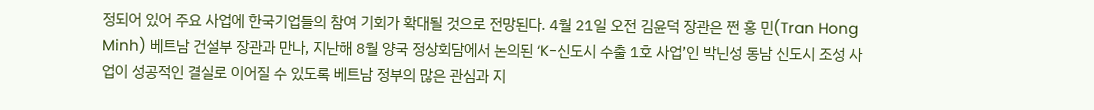정되어 있어 주요 사업에 한국기업들의 참여 기회가 확대될 것으로 전망된다. 4월 21일 오전 김윤덕 장관은 쩐 홍 민(Tran Hong Minh) 베트남 건설부 장관과 만나, 지난해 8월 양국 정상회담에서 논의된 ‘K-신도시 수출 1호 사업’인 박닌성 동남 신도시 조성 사업이 성공적인 결실로 이어질 수 있도록 베트남 정부의 많은 관심과 지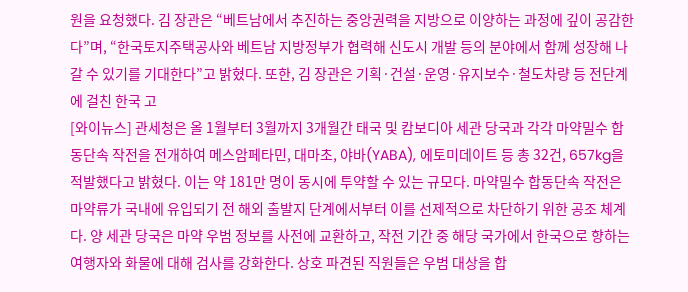원을 요청했다. 김 장관은 “베트남에서 추진하는 중앙권력을 지방으로 이양하는 과정에 깊이 공감한다”며, “한국토지주택공사와 베트남 지방정부가 협력해 신도시 개발 등의 분야에서 함께 성장해 나갈 수 있기를 기대한다”고 밝혔다. 또한, 김 장관은 기획·건설·운영·유지보수·철도차량 등 전단계에 걸친 한국 고
[와이뉴스] 관세청은 올 1월부터 3월까지 3개월간 태국 및 캄보디아 세관 당국과 각각 마약밀수 합동단속 작전을 전개하여 메스암페타민, 대마초, 야바(YABA), 에토미데이트 등 총 32건, 657kg을 적발했다고 밝혔다. 이는 약 181만 명이 동시에 투약할 수 있는 규모다. 마약밀수 합동단속 작전은 마약류가 국내에 유입되기 전 해외 출발지 단계에서부터 이를 선제적으로 차단하기 위한 공조 체계다. 양 세관 당국은 마약 우범 정보를 사전에 교환하고, 작전 기간 중 해당 국가에서 한국으로 향하는 여행자와 화물에 대해 검사를 강화한다. 상호 파견된 직원들은 우범 대상을 합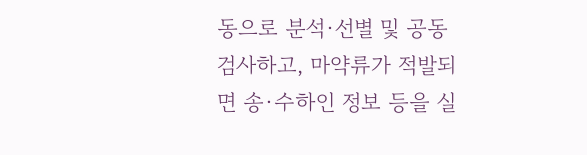동으로 분석·선별 및 공동 검사하고, 마약류가 적발되면 송·수하인 정보 등을 실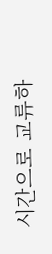시간으로 교류하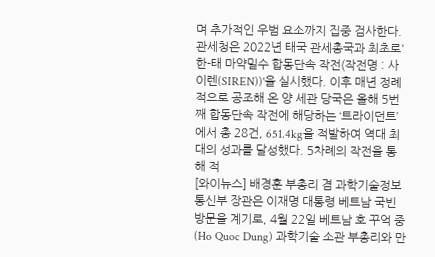며 추가적인 우범 요소까지 집중 검사한다. 관세청은 2022년 태국 관세총국과 최초로'한-태 마약밀수 합동단속 작전(작전명 : 사이렌(SIREN))'을 실시했다. 이후 매년 정례적으로 공조해 온 양 세관 당국은 올해 5번째 합동단속 작전에 해당하는 ‘트라이던트’에서 총 28건, 651.4kg을 적발하여 역대 최대의 성과를 달성했다. 5차례의 작전을 통해 적
[와이뉴스] 배경훈 부총리 겸 과학기술정보통신부 장관은 이재명 대통령 베트남 국빈 방문을 계기로, 4월 22일 베트남 호 꾸억 중(Ho Quoc Dung) 과학기술 소관 부총리와 만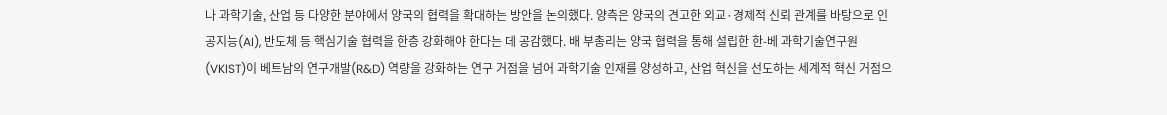나 과학기술, 산업 등 다양한 분야에서 양국의 협력을 확대하는 방안을 논의했다. 양측은 양국의 견고한 외교·경제적 신뢰 관계를 바탕으로 인공지능(AI), 반도체 등 핵심기술 협력을 한층 강화해야 한다는 데 공감했다. 배 부총리는 양국 협력을 통해 설립한 한-베 과학기술연구원(VKIST)이 베트남의 연구개발(R&D) 역량을 강화하는 연구 거점을 넘어 과학기술 인재를 양성하고, 산업 혁신을 선도하는 세계적 혁신 거점으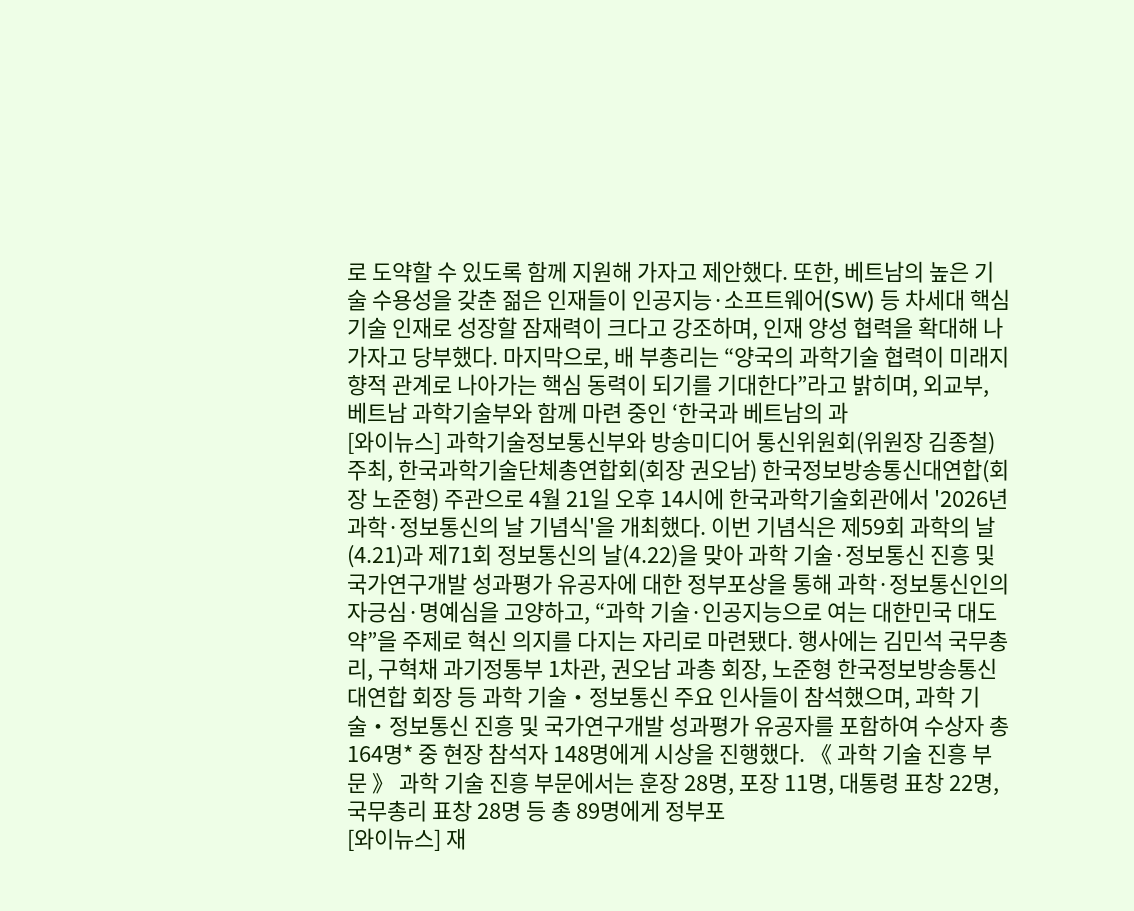로 도약할 수 있도록 함께 지원해 가자고 제안했다. 또한, 베트남의 높은 기술 수용성을 갖춘 젊은 인재들이 인공지능·소프트웨어(SW) 등 차세대 핵심기술 인재로 성장할 잠재력이 크다고 강조하며, 인재 양성 협력을 확대해 나가자고 당부했다. 마지막으로, 배 부총리는 “양국의 과학기술 협력이 미래지향적 관계로 나아가는 핵심 동력이 되기를 기대한다”라고 밝히며, 외교부, 베트남 과학기술부와 함께 마련 중인 ‘한국과 베트남의 과
[와이뉴스] 과학기술정보통신부와 방송미디어 통신위원회(위원장 김종철) 주최, 한국과학기술단체총연합회(회장 권오남) 한국정보방송통신대연합(회장 노준형) 주관으로 4월 21일 오후 14시에 한국과학기술회관에서 '2026년 과학·정보통신의 날 기념식'을 개최했다. 이번 기념식은 제59회 과학의 날(4.21)과 제71회 정보통신의 날(4.22)을 맞아 과학 기술·정보통신 진흥 및 국가연구개발 성과평가 유공자에 대한 정부포상을 통해 과학·정보통신인의 자긍심·명예심을 고양하고, “과학 기술·인공지능으로 여는 대한민국 대도약”을 주제로 혁신 의지를 다지는 자리로 마련됐다. 행사에는 김민석 국무총리, 구혁채 과기정통부 1차관, 권오남 과총 회장, 노준형 한국정보방송통신대연합 회장 등 과학 기술‧정보통신 주요 인사들이 참석했으며, 과학 기술‧정보통신 진흥 및 국가연구개발 성과평가 유공자를 포함하여 수상자 총 164명* 중 현장 참석자 148명에게 시상을 진행했다. 《 과학 기술 진흥 부문 》 과학 기술 진흥 부문에서는 훈장 28명, 포장 11명, 대통령 표창 22명, 국무총리 표창 28명 등 총 89명에게 정부포
[와이뉴스] 재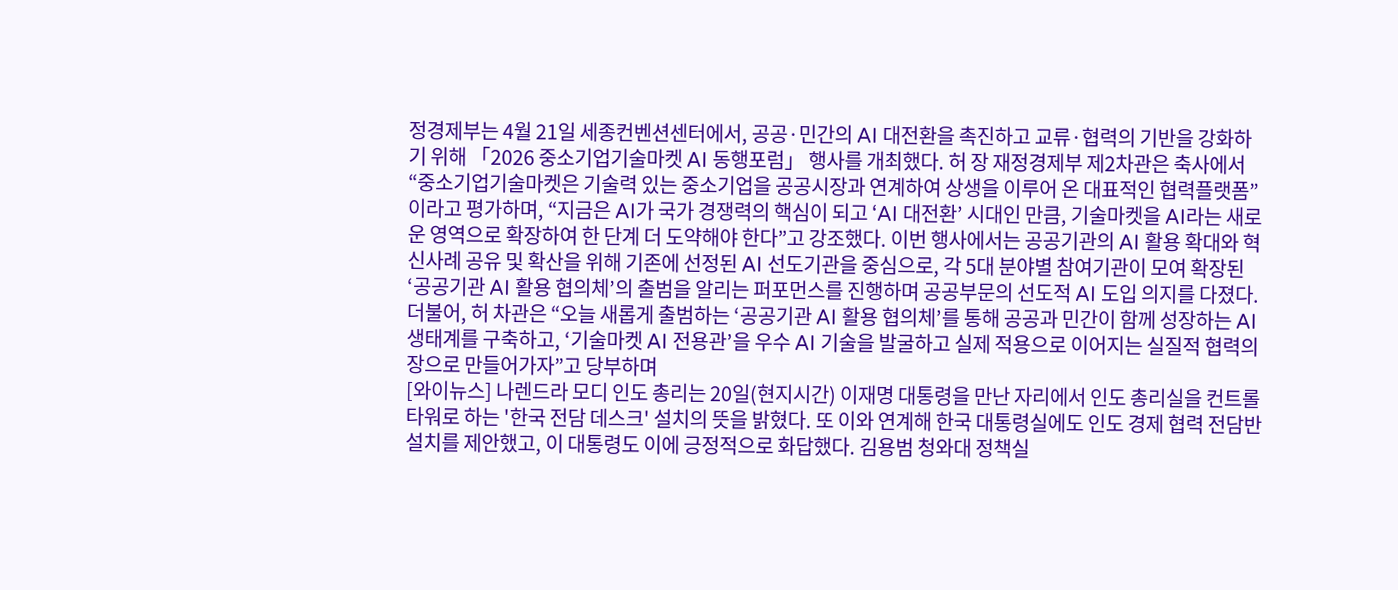정경제부는 4월 21일 세종컨벤션센터에서, 공공·민간의 AI 대전환을 촉진하고 교류·협력의 기반을 강화하기 위해 「2026 중소기업기술마켓 AI 동행포럼」 행사를 개최했다. 허 장 재정경제부 제2차관은 축사에서 “중소기업기술마켓은 기술력 있는 중소기업을 공공시장과 연계하여 상생을 이루어 온 대표적인 협력플랫폼”이라고 평가하며, “지금은 AI가 국가 경쟁력의 핵심이 되고 ‘AI 대전환’ 시대인 만큼, 기술마켓을 AI라는 새로운 영역으로 확장하여 한 단계 더 도약해야 한다”고 강조했다. 이번 행사에서는 공공기관의 AI 활용 확대와 혁신사례 공유 및 확산을 위해 기존에 선정된 AI 선도기관을 중심으로, 각 5대 분야별 참여기관이 모여 확장된 ‘공공기관 AI 활용 협의체’의 출범을 알리는 퍼포먼스를 진행하며 공공부문의 선도적 AI 도입 의지를 다졌다. 더불어, 허 차관은 “오늘 새롭게 출범하는 ‘공공기관 AI 활용 협의체’를 통해 공공과 민간이 함께 성장하는 AI 생태계를 구축하고, ‘기술마켓 AI 전용관’을 우수 AI 기술을 발굴하고 실제 적용으로 이어지는 실질적 협력의 장으로 만들어가자”고 당부하며
[와이뉴스] 나렌드라 모디 인도 총리는 20일(현지시간) 이재명 대통령을 만난 자리에서 인도 총리실을 컨트롤타워로 하는 '한국 전담 데스크' 설치의 뜻을 밝혔다. 또 이와 연계해 한국 대통령실에도 인도 경제 협력 전담반 설치를 제안했고, 이 대통령도 이에 긍정적으로 화답했다. 김용범 청와대 정책실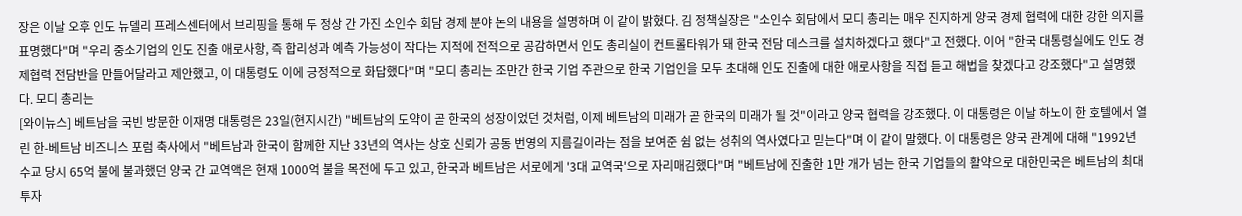장은 이날 오후 인도 뉴델리 프레스센터에서 브리핑을 통해 두 정상 간 가진 소인수 회담 경제 분야 논의 내용을 설명하며 이 같이 밝혔다. 김 정책실장은 "소인수 회담에서 모디 총리는 매우 진지하게 양국 경제 협력에 대한 강한 의지를 표명했다"며 "우리 중소기업의 인도 진출 애로사항, 즉 합리성과 예측 가능성이 작다는 지적에 전적으로 공감하면서 인도 총리실이 컨트롤타워가 돼 한국 전담 데스크를 설치하겠다고 했다"고 전했다. 이어 "한국 대통령실에도 인도 경제협력 전담반을 만들어달라고 제안했고, 이 대통령도 이에 긍정적으로 화답했다"며 "모디 총리는 조만간 한국 기업 주관으로 한국 기업인을 모두 초대해 인도 진출에 대한 애로사항을 직접 듣고 해법을 찾겠다고 강조했다"고 설명했다. 모디 총리는
[와이뉴스] 베트남을 국빈 방문한 이재명 대통령은 23일(현지시간) "베트남의 도약이 곧 한국의 성장이었던 것처럼, 이제 베트남의 미래가 곧 한국의 미래가 될 것"이라고 양국 협력을 강조했다. 이 대통령은 이날 하노이 한 호텔에서 열린 한-베트남 비즈니스 포럼 축사에서 "베트남과 한국이 함께한 지난 33년의 역사는 상호 신뢰가 공동 번영의 지름길이라는 점을 보여준 쉼 없는 성취의 역사였다고 믿는다"며 이 같이 말했다. 이 대통령은 양국 관계에 대해 "1992년 수교 당시 65억 불에 불과했던 양국 간 교역액은 현재 1000억 불을 목전에 두고 있고, 한국과 베트남은 서로에게 '3대 교역국'으로 자리매김했다"며 "베트남에 진출한 1만 개가 넘는 한국 기업들의 활약으로 대한민국은 베트남의 최대 투자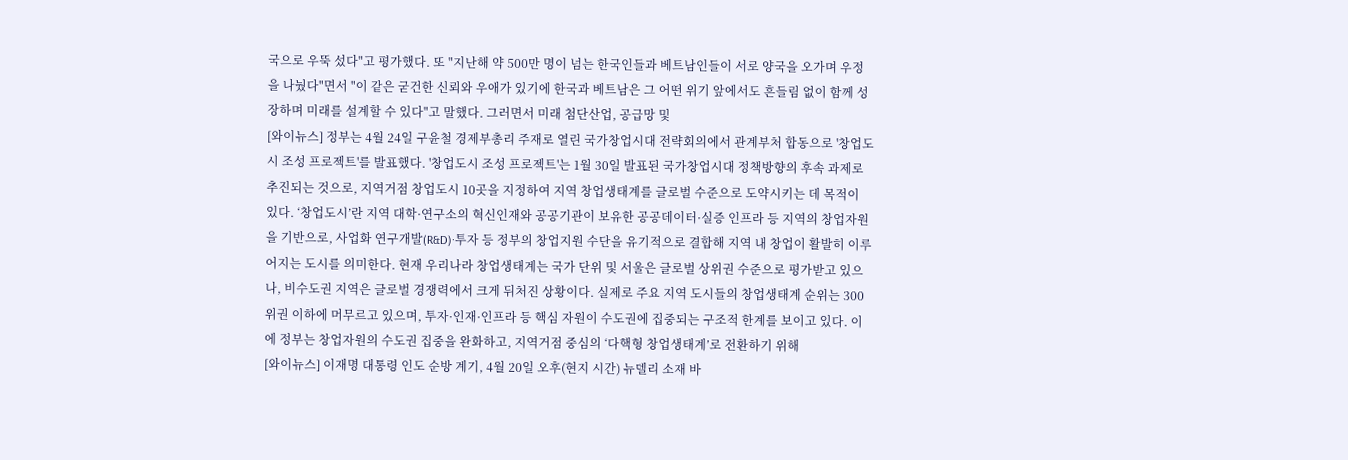국으로 우뚝 섰다"고 평가했다. 또 "지난해 약 500만 명이 넘는 한국인들과 베트남인들이 서로 양국을 오가며 우정을 나눴다"면서 "이 같은 굳건한 신뢰와 우애가 있기에 한국과 베트남은 그 어떤 위기 앞에서도 흔들림 없이 함께 성장하며 미래를 설계할 수 있다"고 말했다. 그러면서 미래 첨단산업, 공급망 및
[와이뉴스] 정부는 4월 24일 구윤철 경제부총리 주재로 열린 국가창업시대 전략회의에서 관계부처 합동으로 '창업도시 조성 프로젝트'를 발표했다. '창업도시 조성 프로젝트'는 1월 30일 발표된 국가창업시대 정책방향의 후속 과제로 추진되는 것으로, 지역거점 창업도시 10곳을 지정하여 지역 창업생태계를 글로벌 수준으로 도약시키는 데 목적이 있다. ‘창업도시’란 지역 대학·연구소의 혁신인재와 공공기관이 보유한 공공데이터·실증 인프라 등 지역의 창업자원을 기반으로, 사업화 연구개발(R&D)·투자 등 정부의 창업지원 수단을 유기적으로 결합해 지역 내 창업이 활발히 이루어지는 도시를 의미한다. 현재 우리나라 창업생태계는 국가 단위 및 서울은 글로벌 상위권 수준으로 평가받고 있으나, 비수도권 지역은 글로벌 경쟁력에서 크게 뒤처진 상황이다. 실제로 주요 지역 도시들의 창업생태계 순위는 300위권 이하에 머무르고 있으며, 투자·인재·인프라 등 핵심 자원이 수도권에 집중되는 구조적 한계를 보이고 있다. 이에 정부는 창업자원의 수도권 집중을 완화하고, 지역거점 중심의 ‘다핵형 창업생태계’로 전환하기 위해
[와이뉴스] 이재명 대통령 인도 순방 계기, 4월 20일 오후(현지 시간) 뉴델리 소재 바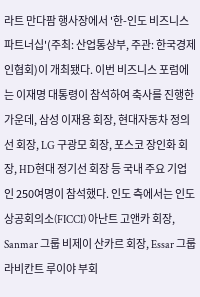라트 만다팜 행사장에서 '한-인도 비즈니스 파트너십'(주최: 산업통상부, 주관: 한국경제인협회)이 개최됐다. 이번 비즈니스 포럼에는 이재명 대통령이 참석하여 축사를 진행한 가운데, 삼성 이재용 회장, 현대자동차 정의선 회장, LG 구광모 회장, 포스코 장인화 회장, HD현대 정기선 회장 등 국내 주요 기업인 250여명이 참석했다. 인도 측에서는 인도상공회의소(FICCI) 아난트 고앤카 회장, Sanmar 그룹 비제이 산카르 회장, Essar 그룹 라비칸트 루이야 부회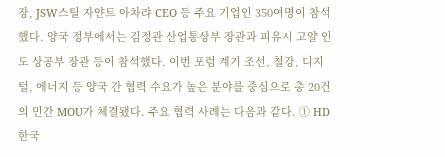장, JSW스틸 자얀트 아차랴 CEO 등 주요 기업인 350여명이 참석했다. 양국 정부에서는 김정관 산업통상부 장관과 피유시 고얄 인도 상공부 장관 등이 참석했다. 이번 포럼 계기 조선, 철강, 디지털, 에너지 등 양국 간 협력 수요가 높은 분야를 중심으로 총 20건의 민간 MOU가 체결됐다. 주요 협력 사례는 다음과 같다. ① HD한국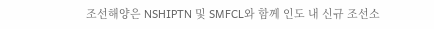조선해양은 NSHIPTN 및 SMFCL와 함께 인도 내 신규 조선소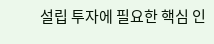설립 투자에 필요한 핵심 인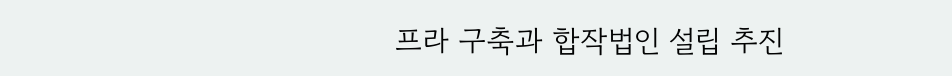프라 구축과 합작법인 설립 추진